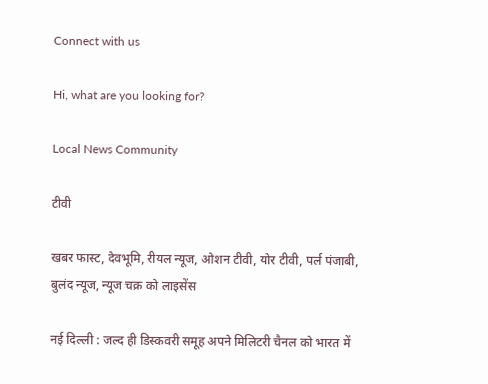Connect with us

Hi, what are you looking for?

Local News Community

टीवी

खबर फास्ट, देवभूमि, रीयल न्यूज, ओशन टीवी, योर टीवी, पर्ल पंजाबी, बुलंद न्यूज, न्यूज चक्र को लाइसेंस

नई दिल्ली : जल्द ही डिस्कवरी समूह अपने मिलिटरी चैनल को भारत में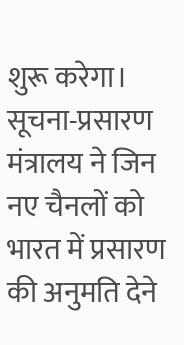शुरू करेगा। सूचना-प्रसारण मंत्रालय ने जिन नए चैनलों को भारत में प्रसारण की अनुमति देने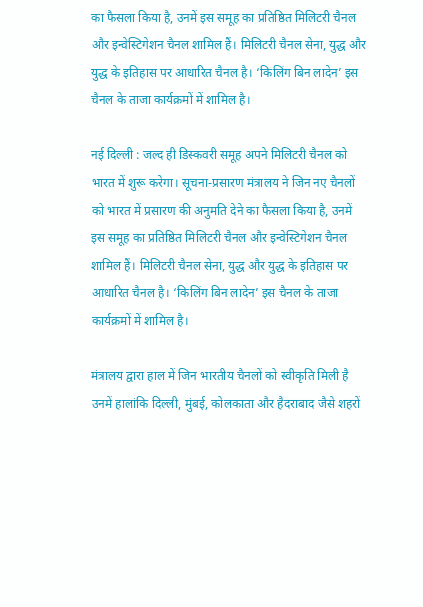का फैसला किया है, उनमें इस समूह का प्रतिष्ठित मिलिटरी चैनल और इन्वेस्टिगेशन चैनल शामिल हैं। मिलिटरी चैनल सेना, युद्ध और युद्ध के इतिहास पर आधारित चैनल है। ‘किलिंग बिन लादेन’ इस चैनल के ताजा कार्यक्रमों में शामिल है।

नई दिल्ली : जल्द ही डिस्कवरी समूह अपने मिलिटरी चैनल को भारत में शुरू करेगा। सूचना-प्रसारण मंत्रालय ने जिन नए चैनलों को भारत में प्रसारण की अनुमति देने का फैसला किया है, उनमें इस समूह का प्रतिष्ठित मिलिटरी चैनल और इन्वेस्टिगेशन चैनल शामिल हैं। मिलिटरी चैनल सेना, युद्ध और युद्ध के इतिहास पर आधारित चैनल है। ‘किलिंग बिन लादेन’ इस चैनल के ताजा कार्यक्रमों में शामिल है।

मंत्रालय द्वारा हाल में जिन भारतीय चैनलों को स्वीकृति मिली है उनमें हालांकि दिल्ली, मुंबई, कोलकाता और हैदराबाद जैसे शहरों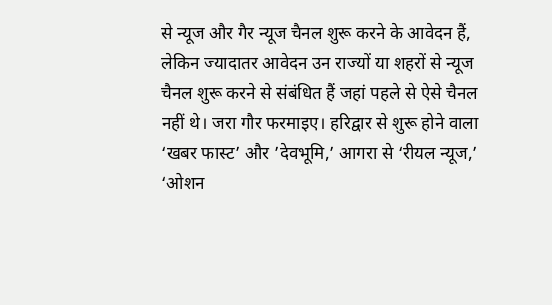से न्यूज और गैर न्यूज चैनल शुरू करने के आवेदन हैं, लेकिन ज्यादातर आवेदन उन राज्यों या शहरों से न्यूज चैनल शुरू करने से संबंधित हैं जहां पहले से ऐसे चैनल नहीं थे। जरा गौर फरमाइए। हरिद्वार से शुरू होने वाला ‘खबर फास्ट’ और ’देवभूमि,’ आगरा से ‘रीयल न्यूज,’ ‘ओशन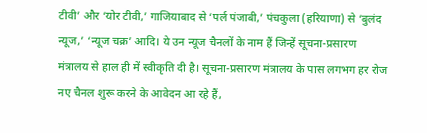टीवी’ और ‘योर टीवी,’ गाजियाबाद से ‘पर्ल पंजाबी,’ पंचकुला (हरियाणा) से ‘बुलंद न्यूज,’ ‘न्यूज चक्र’ आदि। ये उन न्यूज चैनलों के नाम हैं जिन्हें सूचना-प्रसारण मंत्रालय से हाल ही में स्वीकृति दी है। सूचना-प्रसारण मंत्रालय के पास लगभग हर रोज नए चैनल शुरू करने के आवेदन आ रहे हैं,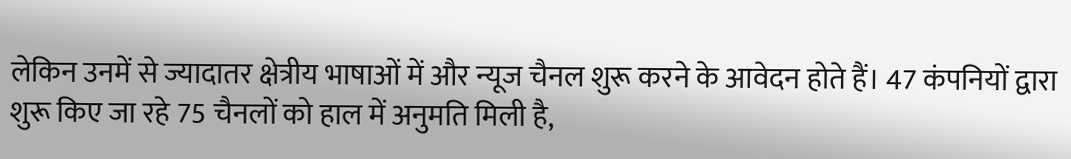लेकिन उनमें से ज्यादातर क्षेत्रीय भाषाओं में और न्यूज चैनल शुरू करने के आवेदन होते हैं। 47 कंपनियों द्वारा शुरू किए जा रहे 75 चैनलों को हाल में अनुमति मिली है,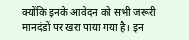क्योंकि इनके आवेदन को सभी जरूरी मानदंडों पर खरा पाया गया है। इन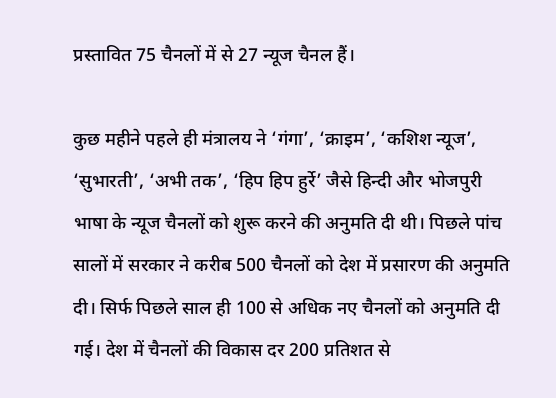प्रस्तावित 75 चैनलों में से 27 न्यूज चैनल हैं।

कुछ महीने पहले ही मंत्रालय ने ‘गंगा’, ‘क्राइम’, ‘कशिश न्यूज’, ‘सुभारती’, ‘अभी तक’, ‘हिप हिप हुर्रे’ जैसे हिन्दी और भोजपुरी भाषा के न्यूज चैनलों को शुरू करने की अनुमति दी थी। पिछले पांच सालों में सरकार ने करीब 500 चैनलों को देश में प्रसारण की अनुमति दी। सिर्फ पिछले साल ही 100 से अधिक नए चैनलों को अनुमति दी गई। देश में चैनलों की विकास दर 200 प्रतिशत से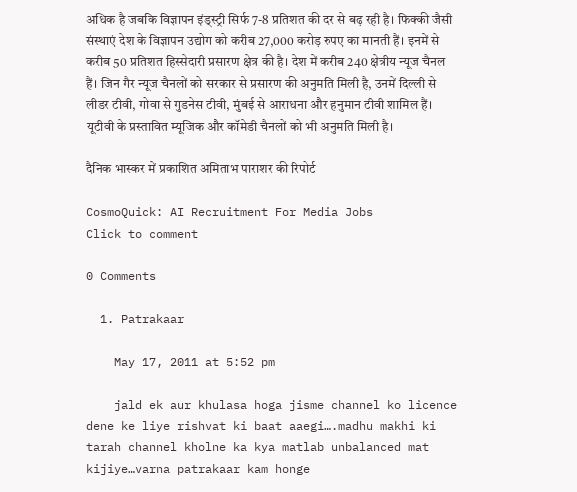अधिक है जबकि विज्ञापन इंड्स्ट्री सिर्फ 7-8 प्रतिशत की दर से बढ़ रही है। फिक्की जैसी संस्थाएं देश के विज्ञापन उद्योग को करीब 27,000 करोड़ रुपए का मानती हैं। इनमें से करीब 50 प्रतिशत हिस्सेदारी प्रसारण क्षेत्र की है। देश में करीब 240 क्षेत्रीय न्यूज चैनल हैं। जिन गैर न्यूज चैनलों को सरकार से प्रसारण की अनुमति मिली है, उनमें दिल्ली से लीडर टीवी, गोवा से गुडनेस टीवी, मुंबई से आराधना और हनुमान टीवी शामिल हैं। यूटीवी के प्रस्तावित म्यूजिक और कॉमेडी चैनलों को भी अनुमति मिली है।

दैनिक भास्कर में प्रकाशित अमिताभ पाराशर की रिपोर्ट

CosmoQuick: AI Recruitment For Media Jobs
Click to comment

0 Comments

  1. Patrakaar

    May 17, 2011 at 5:52 pm

    jald ek aur khulasa hoga jisme channel ko licence dene ke liye rishvat ki baat aaegi….madhu makhi ki tarah channel kholne ka kya matlab unbalanced mat kijiye…varna patrakaar kam honge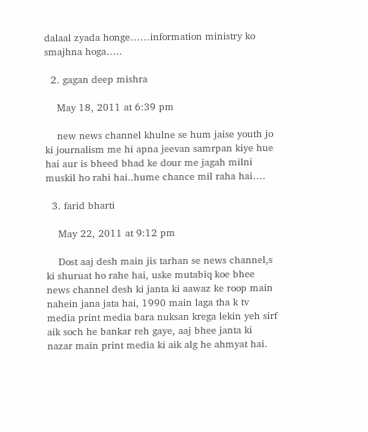dalaal zyada honge……information ministry ko smajhna hoga…..

  2. gagan deep mishra

    May 18, 2011 at 6:39 pm

    new news channel khulne se hum jaise youth jo ki journalism me hi apna jeevan samrpan kiye hue hai aur is bheed bhad ke dour me jagah milni muskil ho rahi hai..hume chance mil raha hai….

  3. farid bharti

    May 22, 2011 at 9:12 pm

    Dost aaj desh main jis tarhan se news channel,s ki shuruat ho rahe hai, uske mutabiq koe bhee news channel desh ki janta ki aawaz ke roop main nahein jana jata hai, 1990 main laga tha k tv media print media bara nuksan krega lekin yeh sirf aik soch he bankar reh gaye, aaj bhee janta ki nazar main print media ki aik alg he ahmyat hai.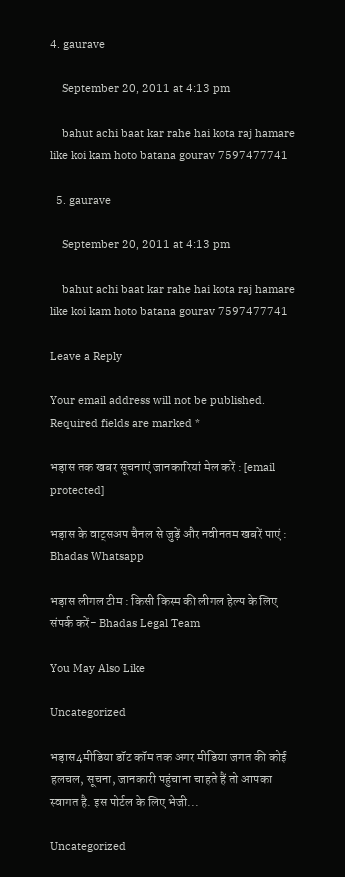4. gaurave

    September 20, 2011 at 4:13 pm

    bahut achi baat kar rahe hai kota raj hamare like koi kam hoto batana gourav 7597477741

  5. gaurave

    September 20, 2011 at 4:13 pm

    bahut achi baat kar rahe hai kota raj hamare like koi kam hoto batana gourav 7597477741

Leave a Reply

Your email address will not be published. Required fields are marked *

भड़ास तक खबर सूचनाएं जानकारियां मेल करें : [email protected]

भड़ास के वाट्सअप चैनल से जुड़ें और नवीनतम खबरें पाएं : Bhadas Whatsapp

भड़ास लीगल टीम : किसी किस्म की लीगल हेल्प के लिए संपर्क करें- Bhadas Legal Team

You May Also Like

Uncategorized

भड़ास4मीडिया डॉट कॉम तक अगर मीडिया जगत की कोई हलचल, सूचना, जानकारी पहुंचाना चाहते हैं तो आपका स्वागत है. इस पोर्टल के लिए भेजी...

Uncategorized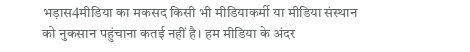भड़ास4मीडिया का मकसद किसी भी मीडियाकर्मी या मीडिया संस्थान को नुकसान पहुंचाना कतई नहीं है। हम मीडिया के अंदर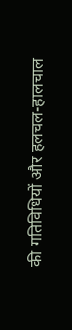की गतिविधियों और हलचल-हालचाल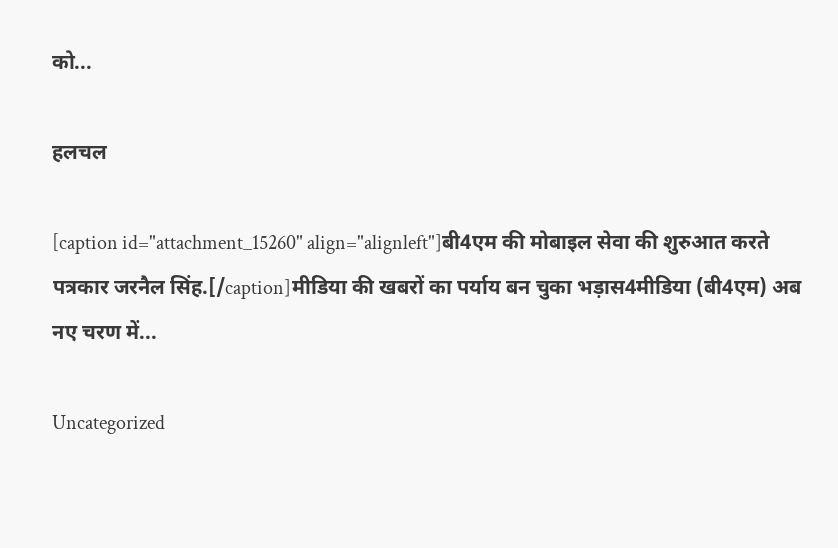को...

हलचल

[caption id="attachment_15260" align="alignleft"]बी4एम की मोबाइल सेवा की शुरुआत करते पत्रकार जरनैल सिंह.[/caption]मीडिया की खबरों का पर्याय बन चुका भड़ास4मीडिया (बी4एम) अब नए चरण में...

Uncategorized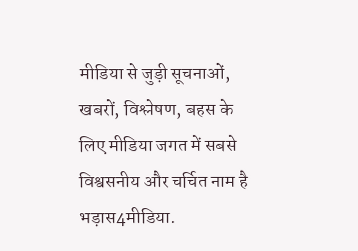मीडिया से जुड़ी सूचनाओं, खबरों, विश्लेषण, बहस के लिए मीडिया जगत में सबसे विश्वसनीय और चर्चित नाम है भड़ास4मीडिया.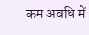कम अवधि में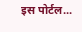इस पोर्टल...